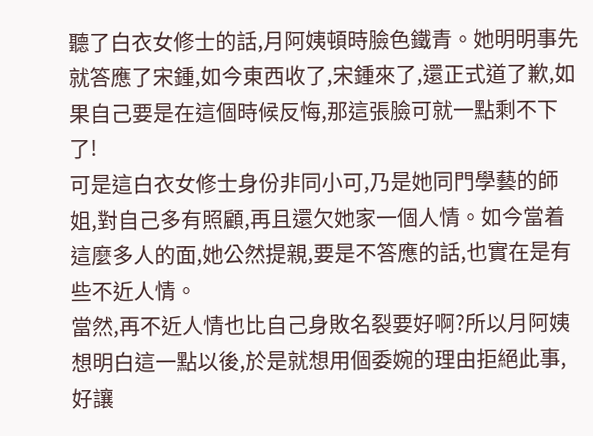聽了白衣女修士的話,月阿姨頓時臉色鐵青。她明明事先就答應了宋鍾,如今東西收了,宋鍾來了,還正式道了歉,如果自己要是在這個時候反悔,那這張臉可就一點剩不下了!
可是這白衣女修士身份非同小可,乃是她同門學藝的師姐,對自己多有照顧,再且還欠她家一個人情。如今當着這麼多人的面,她公然提親,要是不答應的話,也實在是有些不近人情。
當然,再不近人情也比自己身敗名裂要好啊?所以月阿姨想明白這一點以後,於是就想用個委婉的理由拒絕此事,好讓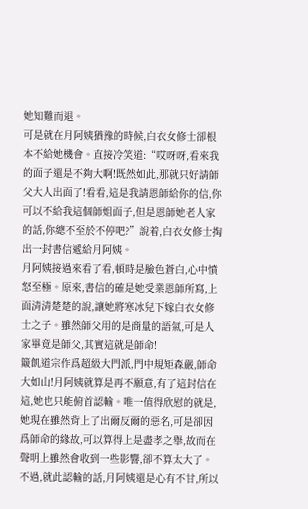她知難而退。
可是就在月阿姨猶豫的時候,白衣女修士卻根本不給她機會。直接冷笑道:“哎呀呀,看來我的面子還是不夠大啊!既然如此,那就只好請師父大人出面了!看看,這是我請恩師給你的信,你可以不給我這個師姐面子,但是恩師她老人家的話,你總不至於不停吧?”說着,白衣女修士掏出一封書信遞給月阿姨。
月阿姨接過來看了看,頓時是臉色蒼白,心中憤怒至極。原來,書信的確是她受業恩師所寫,上面清清楚楚的說,讓她將寒冰兒下嫁白衣女修士之子。雖然師父用的是商量的語氣,可是人家畢竟是師父,其實這就是師命!
簸飢道宗作爲超級大門派,門中規矩森嚴,師命大如山!月阿姨就算是再不願意,有了這封信在這,她也只能俯首認輸。唯一值得欣慰的就是,她現在雖然背上了出爾反爾的惡名,可是卻因爲師命的緣故,可以算得上是盡孝之舉,故而在聲明上雖然會收到一些影響,卻不算太大了。
不過,就此認輸的話,月阿姨還是心有不甘,所以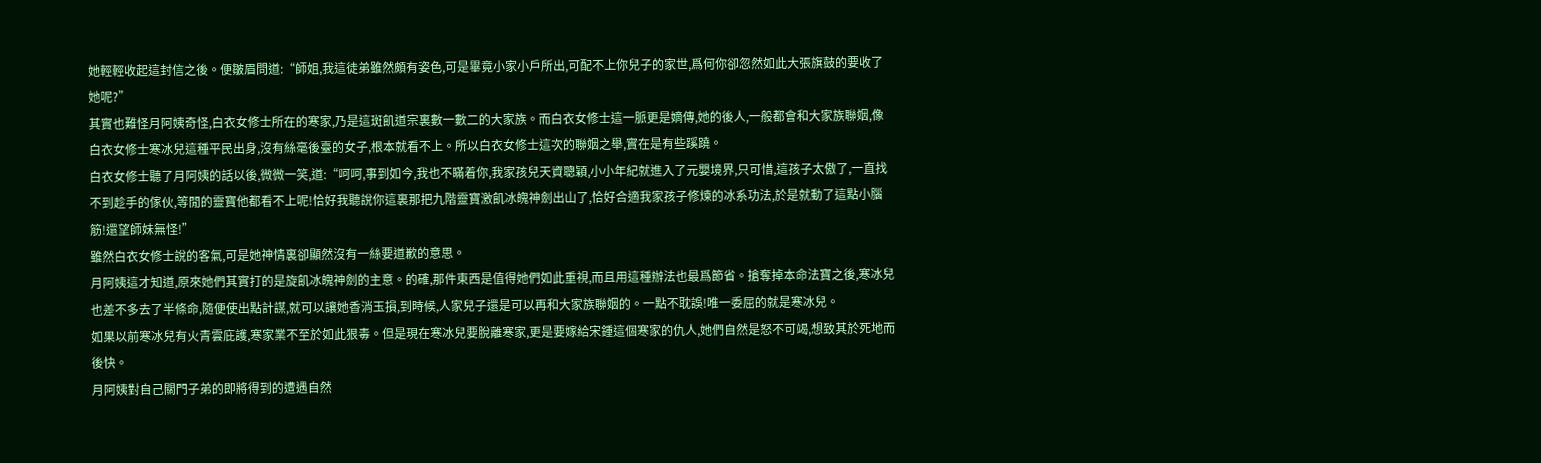她輕輕收起這封信之後。便皺眉問道:“師姐,我這徒弟雖然頗有姿色,可是畢竟小家小戶所出,可配不上你兒子的家世,爲何你卻忽然如此大張旗鼓的要收了她呢?”
其實也難怪月阿姨奇怪,白衣女修士所在的寒家,乃是這斑飢道宗裏數一數二的大家族。而白衣女修士這一脈更是嫡傳,她的後人,一般都會和大家族聯姻,像白衣女修士寒冰兒這種平民出身,沒有絲毫後臺的女子,根本就看不上。所以白衣女修士這次的聯姻之舉,實在是有些蹊蹺。
白衣女修士聽了月阿姨的話以後,微微一笑,道:“呵呵,事到如今,我也不瞞着你,我家孩兒天資聰穎,小小年紀就進入了元嬰境界,只可惜,這孩子太傲了,一直找不到趁手的傢伙,等閒的靈寶他都看不上呢!恰好我聽說你這裏那把九階靈寶激飢冰魄神劍出山了,恰好合適我家孩子修煉的冰系功法,於是就動了這點小腦筋!還望師妹無怪!”
雖然白衣女修士說的客氣,可是她神情裏卻顯然沒有一絲要道歉的意思。
月阿姨這才知道,原來她們其實打的是旋飢冰魄神劍的主意。的確,那件東西是值得她們如此重視,而且用這種辦法也最爲節省。搶奪掉本命法寶之後,寒冰兒也差不多去了半條命,隨便使出點計謀,就可以讓她香消玉損,到時候,人家兒子還是可以再和大家族聯姻的。一點不耽誤!唯一委屈的就是寒冰兒。
如果以前寒冰兒有火青雲庇護,寒家業不至於如此狠毒。但是現在寒冰兒要脫離寒家,更是要嫁給宋鍾這個寒家的仇人,她們自然是怒不可竭,想致其於死地而後快。
月阿姨對自己關門子弟的即將得到的遭遇自然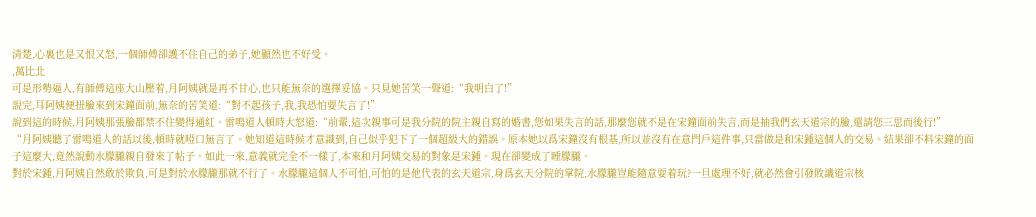清楚,心裏也是又恨又怒,一個師傅卻護不住自己的弟子,她顯然也不好受。
,萬比北
可是形勢逼人,有師傅這座大山壓着,月阿姨就是再不甘心,也只能無奈的選擇妥協。只見她苦笑一聲道:“我明白了!”
說完,耳阿姨便扭臉來到宋鐘面前,無奈的苦笑道:“對不起孩子,我,我恐怕要失言了!”
說到這的時候,月阿姨那張臉都禁不住變得通紅。雷鳴道人頓時大怒道:“前輩,這次親事可是我分院的院主親自寫的婚書,您如果失言的話,那麼您就不是在宋鐘面前失言,而是抽我們玄天道宗的臉,還請您三思而後行!”
“月阿姨聽了雷鳴道人的話以後,頓時就啞口無言了。她知道這時候才意識到,自己似乎犯下了一個超級大的錯誤。原本她以爲宋鐘沒有根基,所以並沒有在意門戶這件事,只當做是和宋鍾這個人的交易。結果卻不料宋鐘的面子這麼大,竟然說動水朦朧親自發來了帖子。如此一來,意義就完全不一樣了,本來和月阿姨交易的對象是宋鍾。現在卻變成了睡朦朧。
對於宋鍾,月阿姨自然敢於欺負,可是對於水朦朧那就不行了。水朦朧這個人不可怕,可怕的是他代表的玄天道宗,身爲玄天分院的掌院,水朦朧豈能隨意耍着玩?一旦處理不好,就必然會引發敗譏道宗核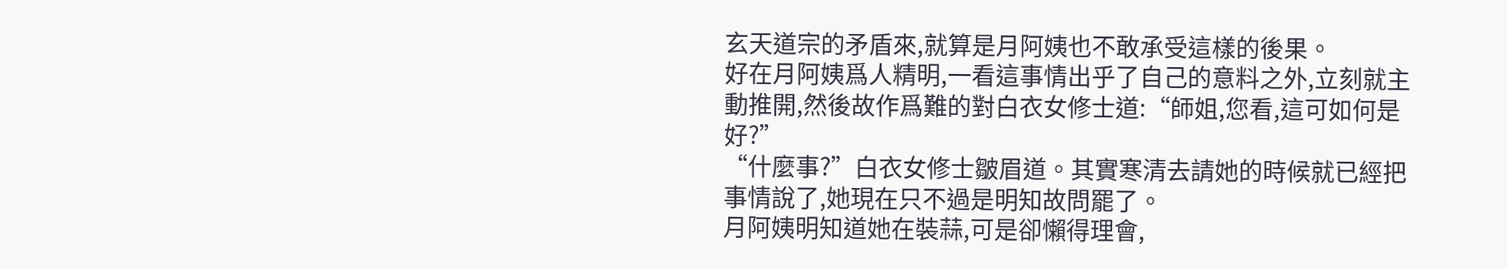玄天道宗的矛盾來,就算是月阿姨也不敢承受這樣的後果。
好在月阿姨爲人精明,一看這事情出乎了自己的意料之外,立刻就主動推開,然後故作爲難的對白衣女修士道:“師姐,您看,這可如何是好?”
“什麼事?”白衣女修士皺眉道。其實寒清去請她的時候就已經把事情說了,她現在只不過是明知故問罷了。
月阿姨明知道她在裝蒜,可是卻懶得理會,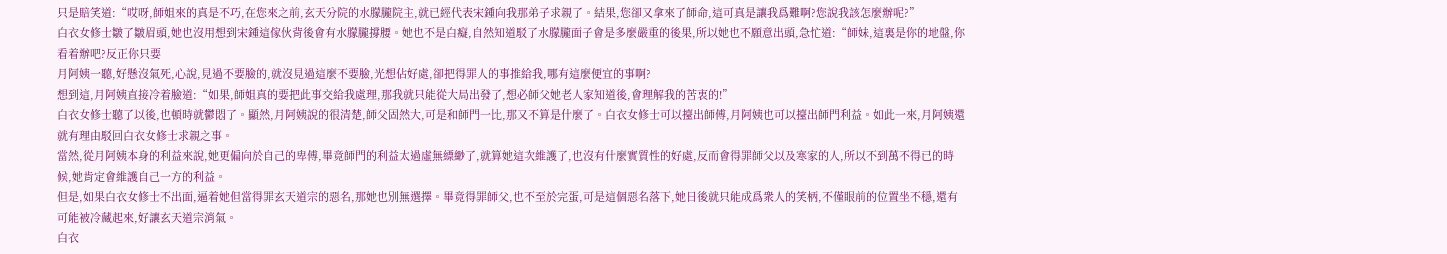只是賠笑道:“哎呀,師姐來的真是不巧,在您來之前,玄天分院的水朦朧院主,就已經代表宋鍾向我那弟子求親了。結果,您卻又拿來了師命,這可真是讓我爲難啊?您說我該怎麼辦呢?”
白衣女修士皺了皺眉頭,她也沒用想到宋鍾這傢伙背後會有水朦朧撐腰。她也不是白癡,自然知道駁了水朦朧面子會是多麼嚴重的後果,所以她也不願意出頭,急忙道:“師妹,這裏是你的地盤,你看着辦吧?反正你只要
月阿姨一聽,好懸沒氣死,心說,見過不要臉的,就沒見過這麼不要臉,光想佔好處,卻把得罪人的事推給我,哪有這麼便宜的事啊?
想到這,月阿姨直接冷着臉道:“如果,師姐真的要把此事交給我處理,那我就只能從大局出發了,想必師父她老人家知道後,會理解我的苦衷的!”
白衣女修士聽了以後,也頓時就鬱悶了。顯然,月阿姨說的很清楚,師父固然大,可是和師門一比,那又不算是什麼了。白衣女修士可以擡出師傅,月阿姨也可以擡出師門利益。如此一來,月阿姨還就有理由駁回白衣女修士求親之事。
當然,從月阿姨本身的利益來說,她更偏向於自己的卑傅,畢竟師門的利益太過虛無縹緲了,就算她這次維護了,也沒有什麼實質性的好處,反而會得罪師父以及寒家的人,所以不到萬不得已的時候,她肯定會維護自己一方的利益。
但是,如果白衣女修士不出面,逼着她但當得罪玄天道宗的惡名,那她也別無選擇。畢竟得罪師父,也不至於完蛋,可是這個惡名落下,她日後就只能成爲衆人的笑柄,不僅眼前的位置坐不穩,還有可能被冷藏起來,好讓玄天道宗消氣。
白衣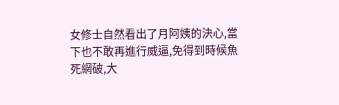女修士自然看出了月阿姨的決心,當下也不敢再進行威逼,免得到時候魚死網破,大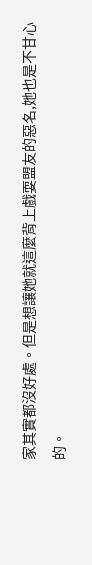家其實都沒好處。但是想讓她就這麼背上戲耍盟友的惡名,她也是不甘心的。